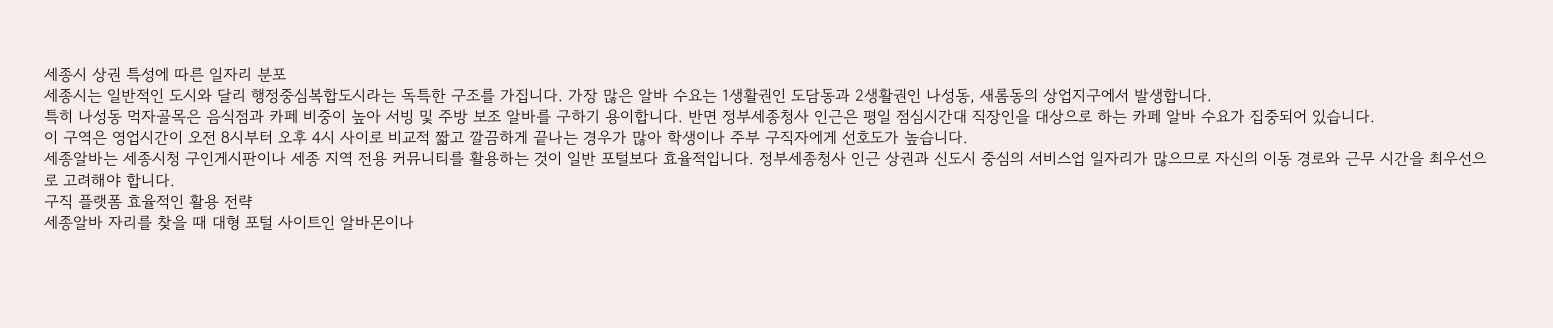세종시 상권 특성에 따른 일자리 분포
세종시는 일반적인 도시와 달리 행정중심복합도시라는 독특한 구조를 가집니다. 가장 많은 알바 수요는 1생활권인 도담동과 2생활권인 나성동, 새롬동의 상업지구에서 발생합니다.
특히 나성동 먹자골목은 음식점과 카페 비중이 높아 서빙 및 주방 보조 알바를 구하기 용이합니다. 반면 정부세종청사 인근은 평일 점심시간대 직장인을 대상으로 하는 카페 알바 수요가 집중되어 있습니다.
이 구역은 영업시간이 오전 8시부터 오후 4시 사이로 비교적 짧고 깔끔하게 끝나는 경우가 많아 학생이나 주부 구직자에게 선호도가 높습니다.
세종알바는 세종시청 구인게시판이나 세종 지역 전용 커뮤니티를 활용하는 것이 일반 포털보다 효율적입니다. 정부세종청사 인근 상권과 신도시 중심의 서비스업 일자리가 많으므로 자신의 이동 경로와 근무 시간을 최우선으로 고려해야 합니다.
구직 플랫폼 효율적인 활용 전략
세종알바 자리를 찾을 때 대형 포털 사이트인 알바몬이나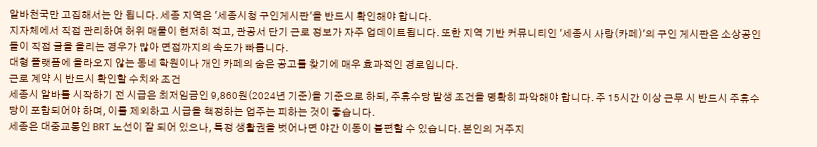알바천국만 고집해서는 안 됩니다. 세종 지역은 '세종시청 구인게시판'을 반드시 확인해야 합니다.
지자체에서 직접 관리하여 허위 매물이 현저히 적고, 관공서 단기 근로 정보가 자주 업데이트됩니다. 또한 지역 기반 커뮤니티인 '세종시 사랑(카페)'의 구인 게시판은 소상공인들이 직접 글을 올리는 경우가 많아 면접까지의 속도가 빠릅니다.
대형 플랫폼에 올라오지 않는 동네 학원이나 개인 카페의 숨은 공고를 찾기에 매우 효과적인 경로입니다.
근로 계약 시 반드시 확인할 수치와 조건
세종시 알바를 시작하기 전 시급은 최저임금인 9,860원(2024년 기준)을 기준으로 하되, 주휴수당 발생 조건을 명확히 파악해야 합니다. 주 15시간 이상 근무 시 반드시 주휴수당이 포함되어야 하며, 이를 제외하고 시급을 책정하는 업주는 피하는 것이 좋습니다.
세종은 대중교통인 BRT 노선이 잘 되어 있으나, 특정 생활권을 벗어나면 야간 이동이 불편할 수 있습니다. 본인의 거주지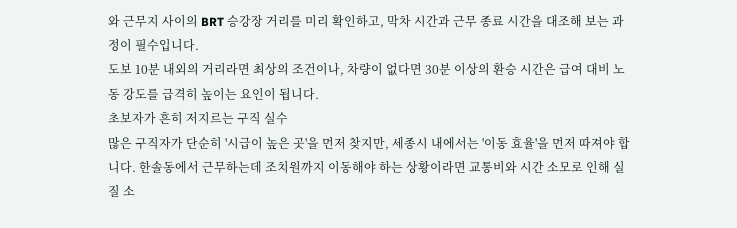와 근무지 사이의 BRT 승강장 거리를 미리 확인하고, 막차 시간과 근무 종료 시간을 대조해 보는 과정이 필수입니다.
도보 10분 내외의 거리라면 최상의 조건이나, 차량이 없다면 30분 이상의 환승 시간은 급여 대비 노동 강도를 급격히 높이는 요인이 됩니다.
초보자가 흔히 저지르는 구직 실수
많은 구직자가 단순히 '시급이 높은 곳'을 먼저 찾지만, 세종시 내에서는 '이동 효율'을 먼저 따져야 합니다. 한솔동에서 근무하는데 조치원까지 이동해야 하는 상황이라면 교통비와 시간 소모로 인해 실질 소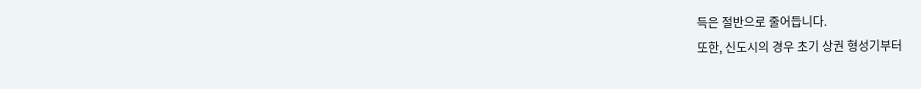득은 절반으로 줄어듭니다.
또한, 신도시의 경우 초기 상권 형성기부터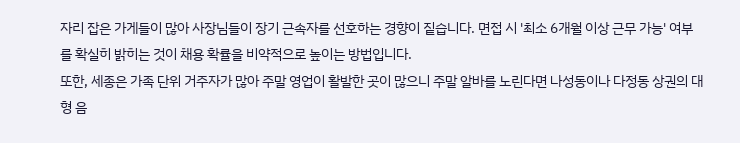자리 잡은 가게들이 많아 사장님들이 장기 근속자를 선호하는 경향이 짙습니다. 면접 시 '최소 6개월 이상 근무 가능' 여부를 확실히 밝히는 것이 채용 확률을 비약적으로 높이는 방법입니다.
또한, 세종은 가족 단위 거주자가 많아 주말 영업이 활발한 곳이 많으니 주말 알바를 노린다면 나성동이나 다정동 상권의 대형 음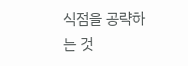식점을 공략하는 것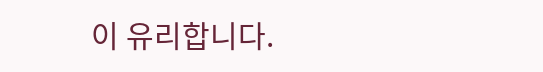이 유리합니다.